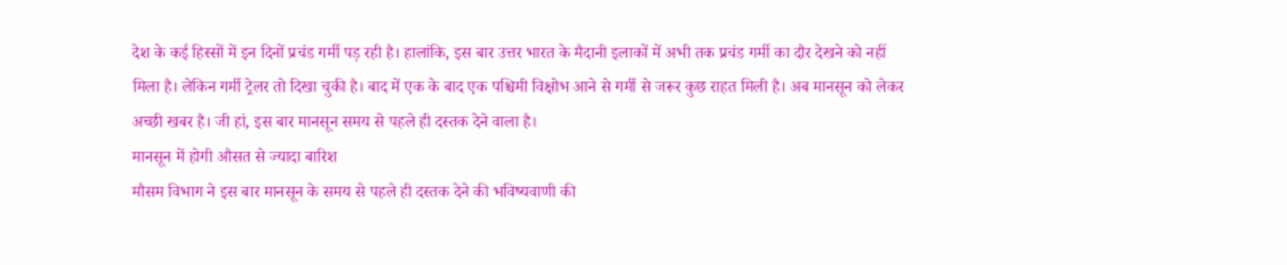देश के कई हिस्सों में इन दिनों प्रचंड गर्मी पड़ रही है। हालांकि, इस बार उत्तर भारत के मैदानी इलाकों में अभी तक प्रचंड गर्मी का दौर देखने को नहीं मिला है। लेकिन गर्मी ट्रेलर तो दिखा चुकी है। बाद में एक के बाद एक पश्चिमी विक्षोभ आने से गर्मी से जरूर कुछ राहत मिली है। अब मानसून को लेकर अच्छी खबर है। जी हां, इस बार मानसून समय से पहले ही दस्तक देने वाला है।
मानसून में होगी औसत से ज्यादा बारिश
मौसम विभाग ने इस बार मानसून के समय से पहले ही दस्तक देने की भविष्यवाणी की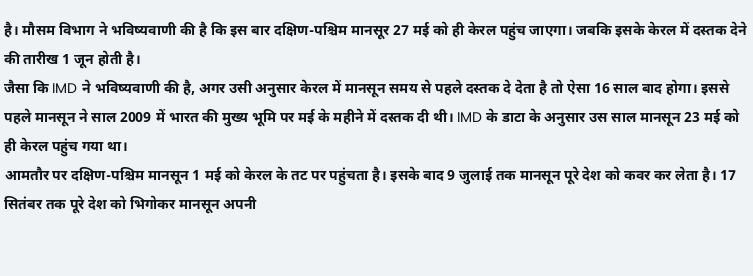है। मौसम विभाग ने भविष्यवाणी की है कि इस बार दक्षिण-पश्चिम मानसूर 27 मई को ही केरल पहुंच जाएगा। जबकि इसके केरल में दस्तक देने की तारीख 1 जून होती है।
जैसा कि IMD ने भविष्यवाणी की है, अगर उसी अनुसार केरल में मानसून समय से पहले दस्तक दे देता है तो ऐसा 16 साल बाद होगा। इससे पहले मानसून ने साल 2009 में भारत की मुख्य भूमि पर मई के महीने में दस्तक दी थी। IMD के डाटा के अनुसार उस साल मानसून 23 मई को ही केरल पहुंच गया था।
आमतौर पर दक्षिण-पश्चिम मानसून 1 मई को केरल के तट पर पहुंचता है। इसके बाद 9 जुलाई तक मानसून पूरे देश को कवर कर लेता है। 17 सितंबर तक पूरे देश को भिगोकर मानसून अपनी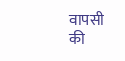वापसी की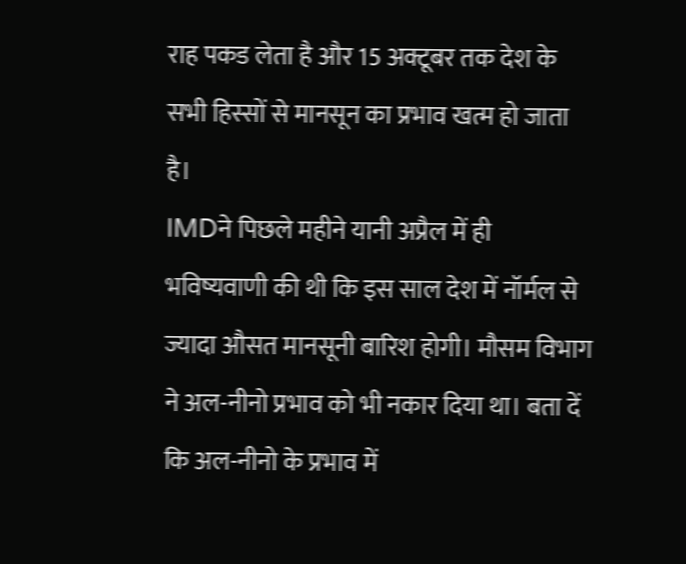राह पकड लेता है और 15 अक्टूबर तक देश के सभी हिस्सों से मानसून का प्रभाव खत्म हो जाता है।
IMDने पिछले महीने यानी अप्रैल में ही भविष्यवाणी की थी कि इस साल देश में नॉर्मल से ज्यादा औसत मानसूनी बारिश होगी। मौसम विभाग ने अल-नीनो प्रभाव को भी नकार दिया था। बता दें कि अल-नीनो के प्रभाव में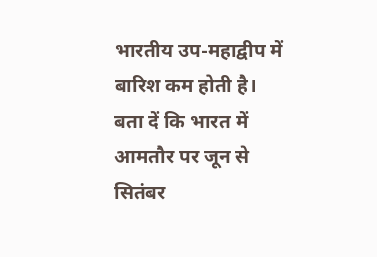भारतीय उप-महाद्वीप में बारिश कम होती है।
बता दें कि भारत में आमतौर पर जून से सितंबर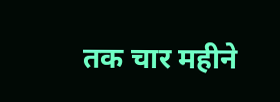तक चार महीने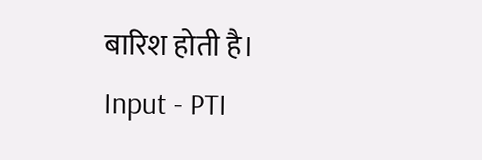बारिश होती है।
Input - PTI